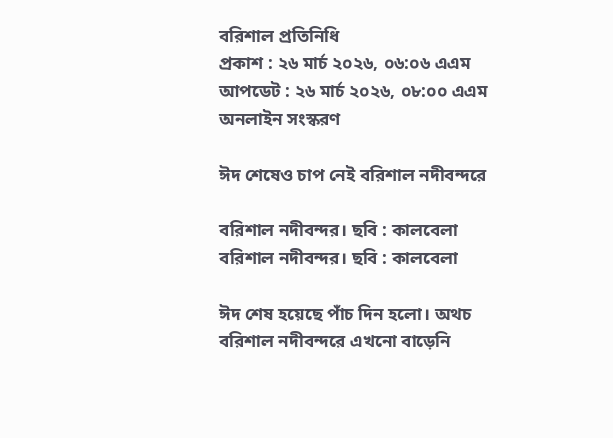বরিশাল প্রতিনিধি
প্রকাশ : ২৬ মার্চ ২০২৬, ০৬:০৬ এএম
আপডেট : ২৬ মার্চ ২০২৬, ০৮:০০ এএম
অনলাইন সংস্করণ

ঈদ শেষেও চাপ নেই বরিশাল নদীবন্দরে

বরিশাল নদীবন্দর। ছবি : কালবেলা
বরিশাল নদীবন্দর। ছবি : কালবেলা

ঈদ শেষ হয়েছে পাঁচ দিন হলো। অথচ বরিশাল নদীবন্দরে এখনো বাড়েনি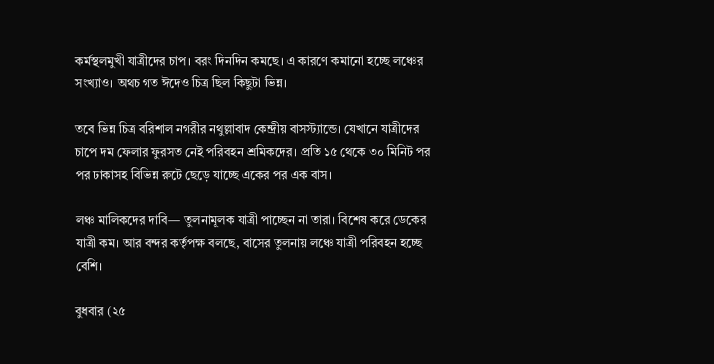কর্মস্থলমুখী যাত্রীদের চাপ। বরং দিনদিন কমছে। এ কারণে কমানো হচ্ছে লঞ্চের সংখ্যাও। অথচ গত ঈদেও চিত্র ছিল কিছুটা ভিন্ন।

তবে ভিন্ন চিত্র বরিশাল নগরীর নথুল্লাবাদ কেন্দ্রীয় বাসস্ট্যান্ডে। যেখানে যাত্রীদের চাপে দম ফেলার ফুরসত নেই পরিবহন শ্রমিকদের। প্রতি ১৫ থেকে ৩০ মিনিট পর পর ঢাকাসহ বিভিন্ন রুটে ছেড়ে যাচ্ছে একের পর এক বাস।

লঞ্চ মালিকদের দাবি— তুলনামূলক যাত্রী পাচ্ছেন না তারা। বিশেষ করে ডেকের যাত্রী কম। আর বন্দর কর্তৃপক্ষ বলছে, বাসের তুলনায় লঞ্চে যাত্রী পরিবহন হচ্ছে বেশি।

বুধবার (২৫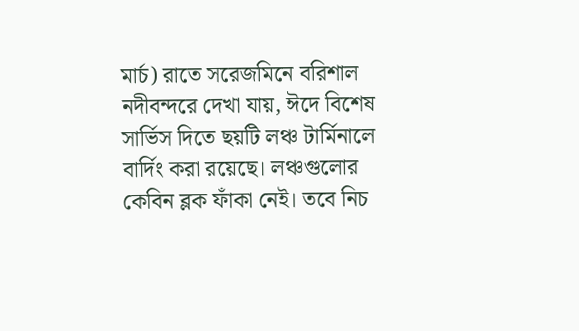মার্চ) রাতে সরেজমিনে বরিশাল নদীবন্দরে দেখা যায়, ঈদে বিশেষ সার্ভিস দিতে ছয়টি লঞ্চ টার্মিনালে বার্দিং করা রয়েছে। লঞ্চগুলোর কেবিন ব্লক ফাঁকা নেই। তবে নিচ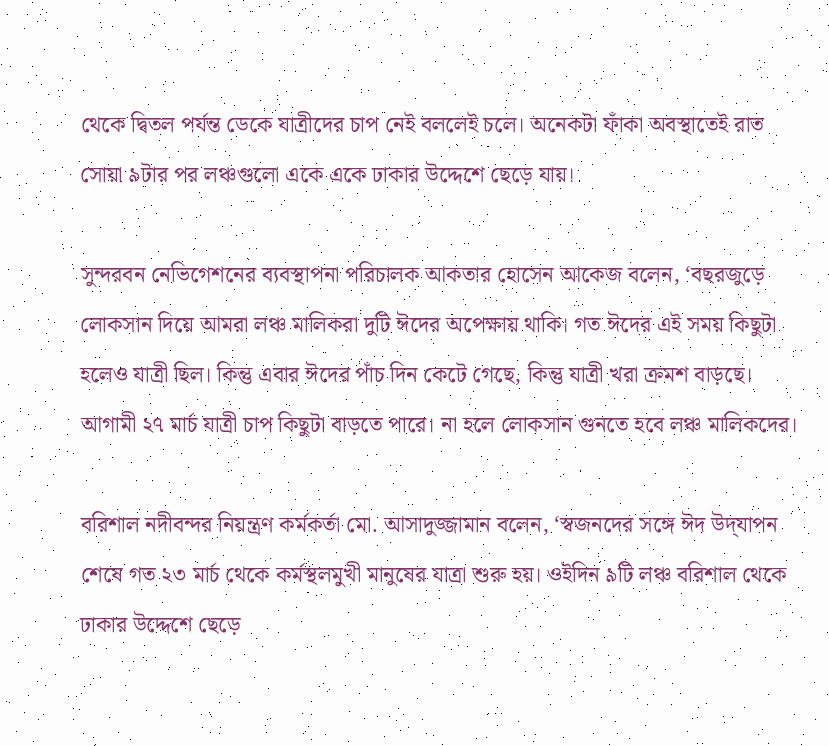থেকে দ্বিতল পর্যন্ত ডেকে যাত্রীদের চাপ নেই বললেই চলে। অনেকটা ফাঁকা অবস্থাতেই রাত সোয়া ৯টার পর লঞ্চগুলো একে একে ঢাকার উদ্দেশে ছেড়ে যায়।

সুন্দরবন নেভিগেশনের ব্যবস্থাপনা পরিচালক আকতার হোসেন আকেজ বলেন, ‘বছরজুড়ে লোকসান দিয়ে আমরা লঞ্চ মালিকরা দুটি ঈদের অপেক্ষায় থাকি। গত ঈদের এই সময় কিছুটা হলেও যাত্রী ছিল। কিন্তু এবার ঈদের পাঁচ দিন কেটে গেছে, কিন্তু যাত্রী খরা ক্রমশ বাড়ছে। আগামী ২৭ মার্চ যাত্রী চাপ কিছুটা বাড়তে পারে। না হলে লোকসান গুনতে হবে লঞ্চ মালিকদের।

বরিশাল নদীবন্দর নিয়ন্ত্রণ কর্মকর্তা মো. আসাদুজ্জামান বলেন, ‘স্বজনদের সঙ্গে ঈদ উদ্‌যাপন শেষে গত ২৩ মার্চ থেকে কর্মস্থলমুখী মানুষের যাত্রা শুরু হয়। ওইদিন ৯টি লঞ্চ বরিশাল থেকে ঢাকার উদ্দেশে ছেড়ে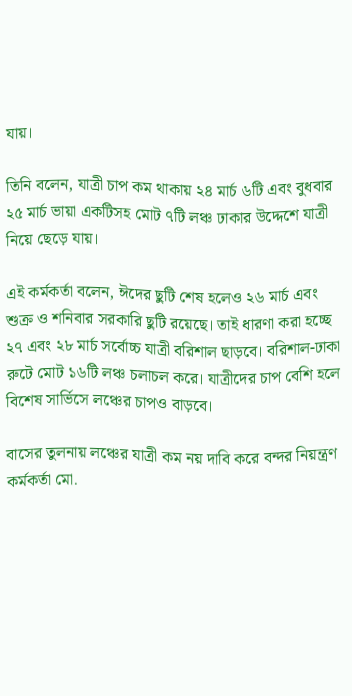যায়।

তিনি বলেন, যাত্রী চাপ কম থাকায় ২৪ মার্চ ৬টি এবং বুধবার ২৫ মার্চ ভায়া একটিসহ মোট ৭টি লঞ্চ ঢাকার উদ্দেশে যাত্রী নিয়ে ছেড়ে যায়।

এই কর্মকর্তা বলেন, ঈদের ছুটি শেষ হলেও ২৬ মার্চ এবং শুক্র ও শনিবার সরকারি ছুটি রয়েছে। তাই ধারণা করা হচ্ছে ২৭ এবং ২৮ মার্চ সর্বোচ্চ যাত্রী বরিশাল ছাড়বে। বরিশাল-ঢাকা রুটে মোট ১৬টি লঞ্চ চলাচল করে। যাত্রীদের চাপ বেশি হলে বিশেষ সার্ভিসে লঞ্চের চাপও বাড়বে।

বাসের তুলনায় লঞ্চের যাত্রী কম নয় দাবি করে বন্দর নিয়ন্ত্রণ কর্মকর্তা মো.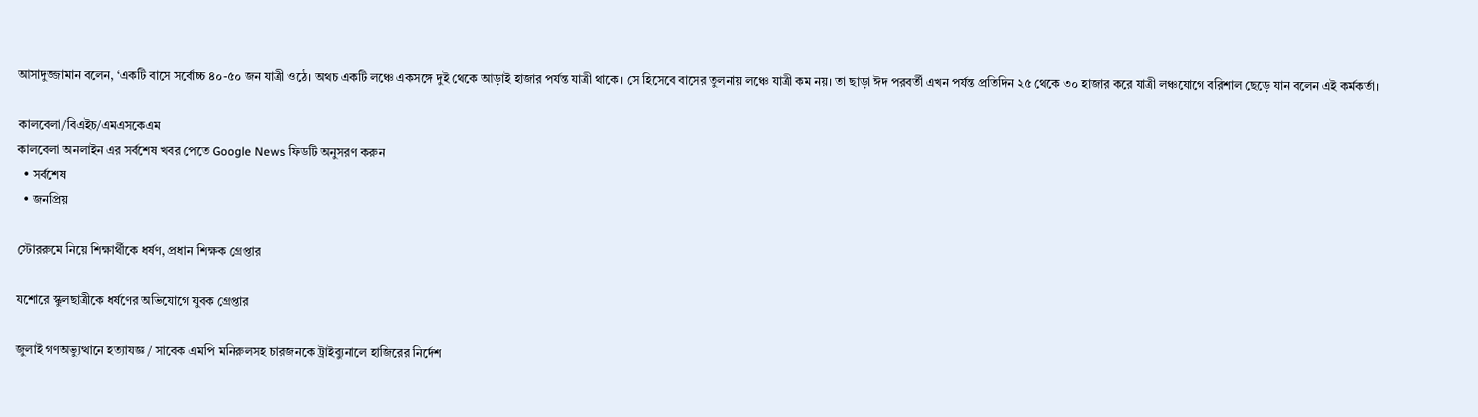আসাদুজ্জামান বলেন, ‘একটি বাসে সর্বোচ্চ ৪০-৫০ জন যাত্রী ওঠে। অথচ একটি লঞ্চে একসঙ্গে দুই থেকে আড়াই হাজার পর্যন্ত যাত্রী থাকে। সে হিসেবে বাসের তুলনায় লঞ্চে যাত্রী কম নয়। তা ছাড়া ঈদ পরবর্তী এখন পর্যন্ত প্রতিদিন ২৫ থেকে ৩০ হাজার করে যাত্রী লঞ্চযোগে বরিশাল ছেড়ে যান বলেন এই কর্মকর্তা।

কালবেলা/বিএইচ/এমএসকেএম
কালবেলা অনলাইন এর সর্বশেষ খবর পেতে Google News ফিডটি অনুসরণ করুন
  • সর্বশেষ
  • জনপ্রিয়

স্টোররুমে নিয়ে শিক্ষার্থীকে ধর্ষণ, প্রধান শিক্ষক গ্রেপ্তার

যশোরে স্কুলছাত্রীকে ধর্ষণের অভিযোগে যুবক গ্রেপ্তার

জুলাই গণঅভ্যুত্থানে হত্যাযজ্ঞ / সাবেক এমপি মনিরুলসহ চারজনকে ট্রাইব্যুনালে হাজিরের নির্দেশ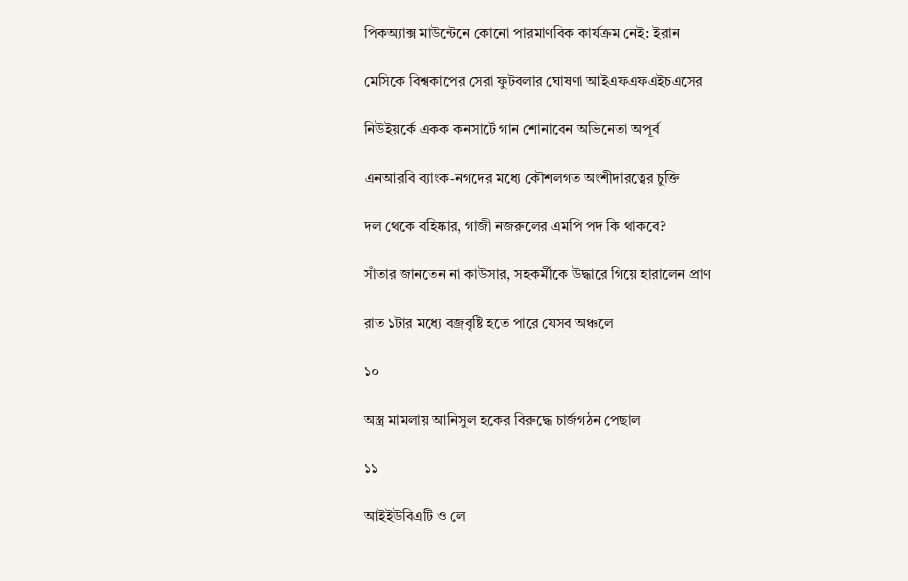পিকঅ্যাক্স মাউন্টেনে কোনো পারমাণবিক কার্যক্রম নেই: ইরান

মেসিকে বিশ্বকাপের সেরা ফুটবলার ঘোষণা আইএফএফএইচএসের

নিউইয়র্কে একক কনসার্টে গান শোনাবেন অভিনেতা অপূর্ব

এনআরবি ব্যাংক-নগদের মধ্যে কৌশলগত অংশীদারত্বের চুক্তি

দল থেকে বহিষ্কার, গাজী নজরুলের এমপি পদ কি থাকবে?

সাঁতার জানতেন না কাউসার, সহকর্মীকে উদ্ধারে গিয়ে হারালেন প্রাণ

রাত ১টার মধ্যে বজ্রবৃষ্টি হতে পারে যেসব অঞ্চলে

১০

অস্ত্র মামলায় আনিসুল হকের বিরুদ্ধে চার্জগঠন পেছাল

১১

আইইউবিএটি ও লে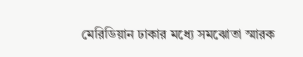মেরিডিয়ান ঢাকার মধ্যে সমঝোতা স্মারক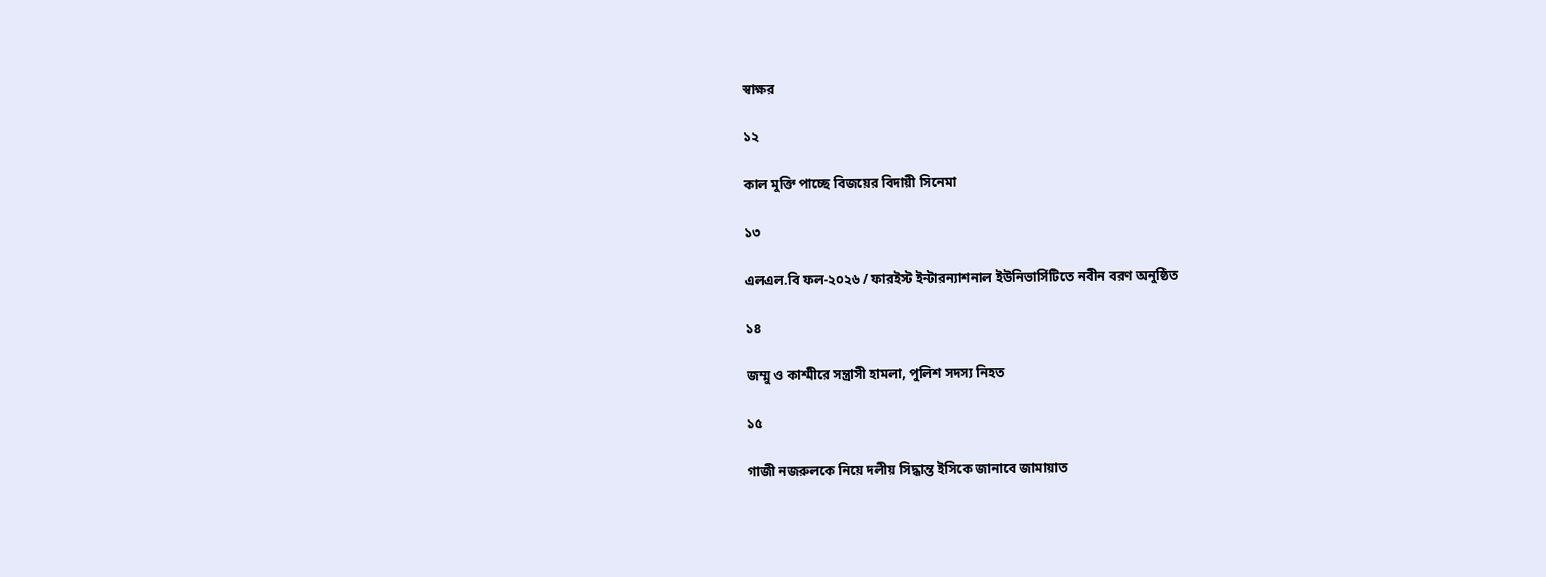স্বাক্ষর

১২

কাল মুক্তি পাচ্ছে বিজয়ের বিদায়ী সিনেমা

১৩

এলএল.বি ফল-২০২৬ / ফারইস্ট ইন্টারন্যাশনাল ইউনিভার্সিটিতে নবীন বরণ অনুষ্ঠিত

১৪

জম্মু ও কাশ্মীরে সন্ত্রাসী হামলা, পুলিশ সদস্য নিহত

১৫

গাজী নজরুলকে নিয়ে দলীয় সিদ্ধান্ত ইসিকে জানাবে জামায়াত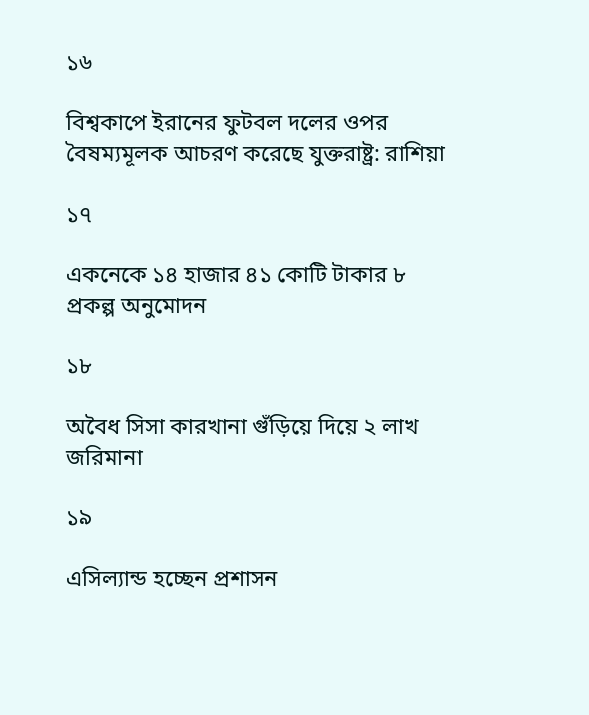১৬

বিশ্বকাপে ইরানের ফুটবল দলের ওপর বৈষম্যমূলক আচরণ করেছে যুক্তরাষ্ট্র: রাশিয়া

১৭

একনেকে ১৪ হাজার ৪১ কোটি টাকার ৮ প্রকল্প অনুমোদন

১৮

অবৈধ সিসা কারখানা গুঁড়িয়ে দিয়ে ২ লাখ জরিমানা

১৯

এসিল্যান্ড হচ্ছেন প্রশাসন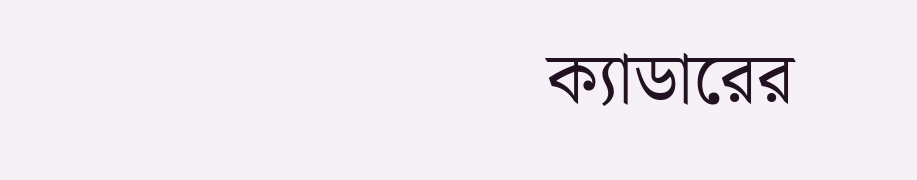ক্যাডারের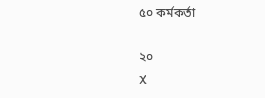৫০ কর্মকর্তা

২০
X